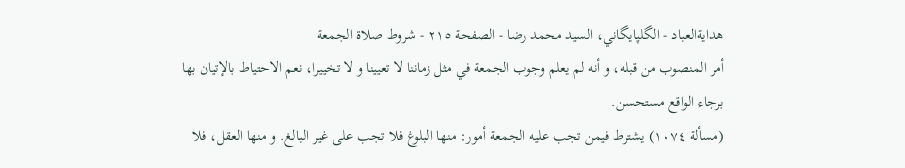هدايةالعباد - الگلپايگاني، السيد محمد رضا - الصفحة ٢١٥ - شروط صلاة الجمعة
أمر المنصوب من قبله، و أنه لم يعلم وجوب الجمعة في مثل زماننا لا تعيينا و لا تخييرا، نعم الاحتياط بالإتيان بها برجاء الواقع مستحسن.
(مسألة ١٠٧٤) يشترط فيمن تجب عليه الجمعة أمور: منها البلوغ فلا تجب على غير البالغ. و منها العقل، فلا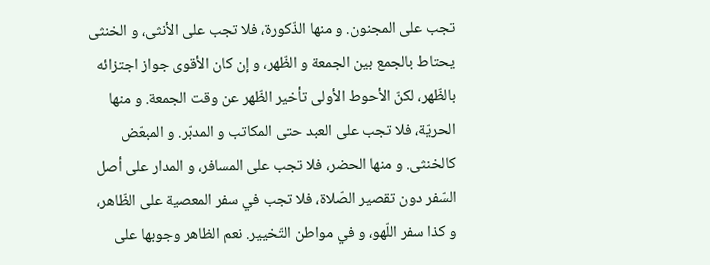تجب على المجنون. و منها الذّكورة، فلا تجب على الأنثى، و الخنثى يحتاط بالجمع بين الجمعة و الظّهر، و إن كان الأقوى جواز اجتزائه بالظّهر، لكنّ الأحوط الأولى تأخير الظّهر عن وقت الجمعة. و منها الحريّة، فلا تجب على العبد حتى المكاتب و المدبّر. و المبعّض كالخنثى. و منها الحضر، فلا تجب على المسافر، و المدار على أصل السّفر دون تقصير الصّلاة، فلا تجب في سفر المعصية على الظّاهر، و كذا سفر اللّهو، و في مواطن التّخيير. نعم الظاهر وجوبها على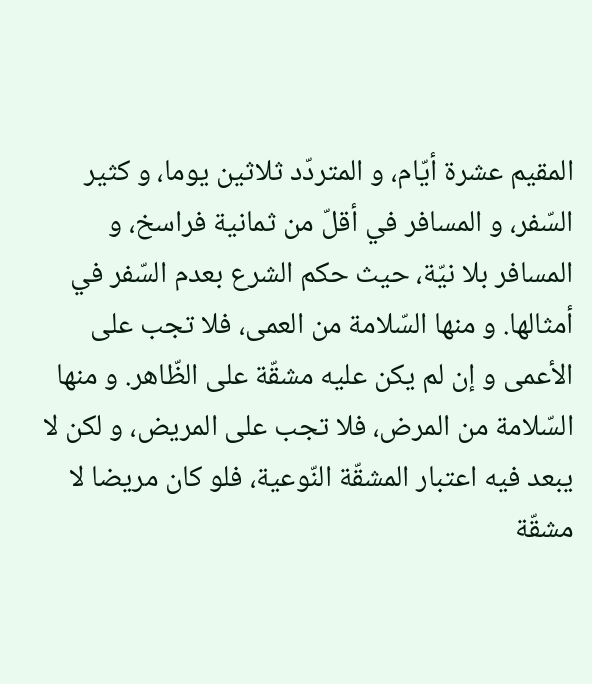المقيم عشرة أيّام، و المتردّد ثلاثين يوما، و كثير السّفر، و المسافر في أقلّ من ثمانية فراسخ، و المسافر بلا نيّة، حيث حكم الشرع بعدم السّفر في أمثالها. و منها السّلامة من العمى، فلا تجب على الأعمى و إن لم يكن عليه مشقّة على الظّاهر. و منها السّلامة من المرض، فلا تجب على المريض، و لكن لا يبعد فيه اعتبار المشقّة النّوعية، فلو كان مريضا لا مشقّة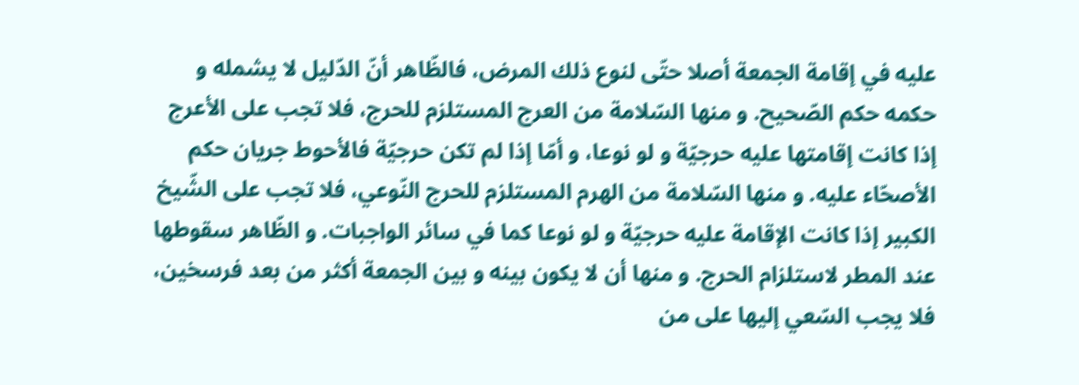عليه في إقامة الجمعة أصلا حتّى لنوع ذلك المرض، فالظّاهر أنّ الدّليل لا يشمله و حكمه حكم الصّحيح. و منها السّلامة من العرج المستلزم للحرج، فلا تجب على الأعرج إذا كانت إقامتها عليه حرجيّة و لو نوعا، و أمّا إذا لم تكن حرجيّة فالأحوط جريان حكم الأصحّاء عليه. و منها السّلامة من الهرم المستلزم للحرج النّوعي، فلا تجب على الشّيخ الكبير إذا كانت الإقامة عليه حرجيّة و لو نوعا كما في سائر الواجبات. و الظّاهر سقوطها عند المطر لاستلزام الحرج. و منها أن لا يكون بينه و بين الجمعة أكثر من بعد فرسخين، فلا يجب السّعي إليها على من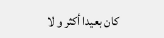كان بعيدا أكثر و لا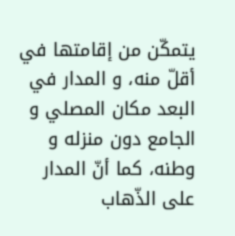يتمكّن من إقامتها في أقلّ منه، و المدار في البعد مكان المصلي و الجامع دون منزله و وطنه، كما أنّ المدار على الذّهاب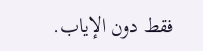فقط دون الإياب.